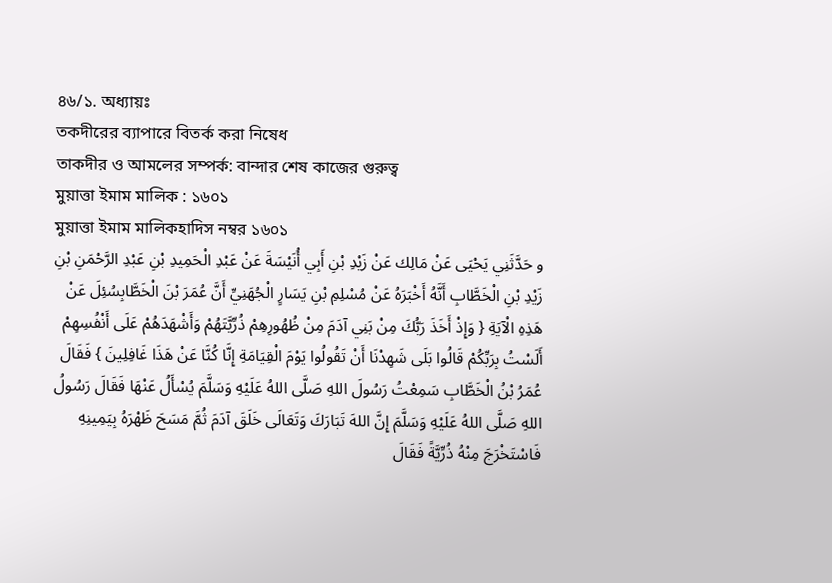৪৬/১. অধ্যায়ঃ
তকদীরের ব্যাপারে বিতর্ক করা নিষেধ
তাকদীর ও আমলের সম্পর্ক: বান্দার শেষ কাজের গুরুত্ব
মুয়াত্তা ইমাম মালিক : ১৬০১
মুয়াত্তা ইমাম মালিকহাদিস নম্বর ১৬০১
و حَدَّثَنِي يَحْيَى عَنْ مَالِك عَنْ زَيْدِ بْنِ أَبِي أُنَيْسَةَ عَنْ عَبْدِ الْحَمِيدِ بْنِ عَبْدِ الرَّحْمَنِ بْنِ زَيْدِ بْنِ الْخَطَّابِ أَنَّهُ أَخْبَرَهُ عَنْ مُسْلِمِ بْنِ يَسَارٍ الْجُهَنِيِّ أَنَّ عُمَرَ بْنَ الْخَطَّابِسُئِلَ عَنْ هَذِهِ الْآيَةِ { وَإِذْ أَخَذَ رَبُّكَ مِنْ بَنِي آدَمَ مِنْ ظُهُورِهِمْ ذُرِّيَّتَهُمْ وَأَشْهَدَهُمْ عَلَى أَنْفُسِهِمْ أَلَسْتُ بِرَبِّكُمْ قَالُوا بَلَى شَهِدْنَا أَنْ تَقُولُوا يَوْمَ الْقِيَامَةِ إِنَّا كُنَّا عَنْ هَذَا غَافِلِينَ } فَقَالَ عُمَرُ بْنُ الْخَطَّابِ سَمِعْتُ رَسُولَ اللهِ صَلَّى اللهُ عَلَيْهِ وَسَلَّمَ يُسْأَلُ عَنْهَا فَقَالَ رَسُولُ اللهِ صَلَّى اللهُ عَلَيْهِ وَسَلَّمَ إِنَّ اللهَ تَبَارَكَ وَتَعَالَى خَلَقَ آدَمَ ثُمَّ مَسَحَ ظَهْرَهُ بِيَمِينِهِ فَاسْتَخْرَجَ مِنْهُ ذُرِّيَّةً فَقَالَ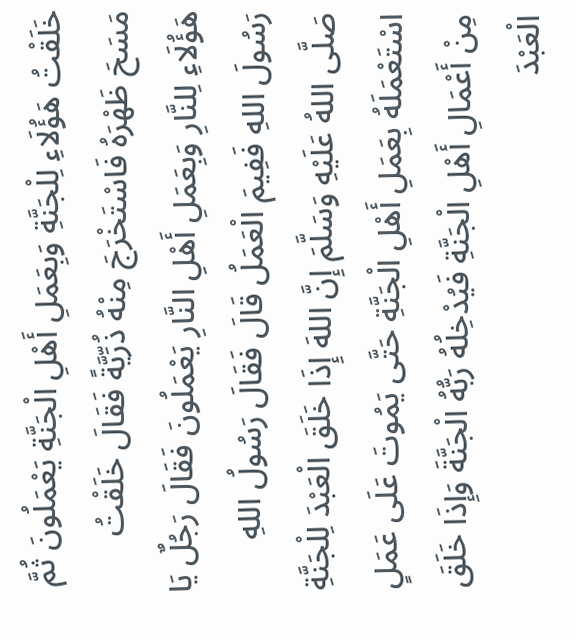خَلَقْتُ هَؤُلَاءِ لِلْجَنَّةِ وَبِعَمَلِ أَهْلِ الْجَنَّةِ يَعْمَلُونَ ثُمَّ مَسَحَ ظَهْرَهُ فَاسْتَخْرَجَ مِنْهُ ذُرِّيَّةً فَقَالَ خَلَقْتُ هَؤُلَاءِ لِلنَّارِ وَبِعَمَلِ أَهْلِ النَّارِ يَعْمَلُونَ فَقَالَ رَجُلٌ يَا رَسُولَ اللهِ فَفِيمَ الْعَمَلُ قَالَ فَقَالَ رَسُولُ اللهِ صَلَّى اللهُ عَلَيْهِ وَسَلَّمَ إِنَّ اللهَ إِذَا خَلَقَ الْعَبْدَ لِلْجَنَّةِ اسْتَعْمَلَهُ بِعَمَلِ أَهْلِ الْجَنَّةِ حَتَّى يَمُوتَ عَلَى عَمَلٍ مِنْ أَعْمَالِ أَهْلِ الْجَنَّةِ فَيُدْخِلُهُ رَبُّهُ الْجَنَّةَ وَإِذَا خَلَقَ الْعَبْدَ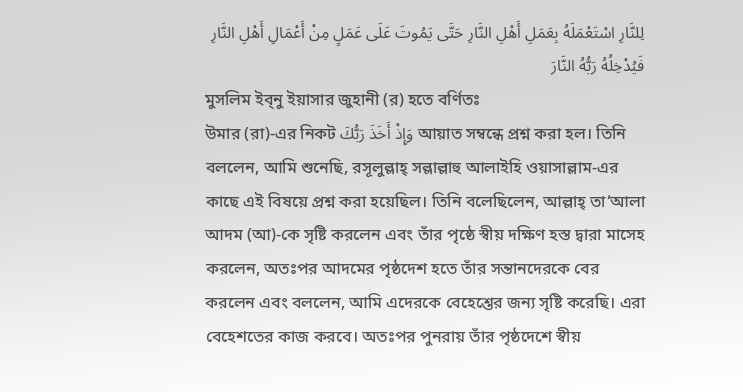لِلنَّارِ اسْتَعْمَلَهُ بِعَمَلِ أَهْلِ النَّارِ حَتَّى يَمُوتَ عَلَى عَمَلٍ مِنْ أَعْمَالِ أَهْلِ النَّارِ فَيُدْخِلُهُ رَبُّهُ النَّارَ
মুসলিম ইব্নু ইয়াসার জুহানী (র) হতে বর্ণিতঃ
উমার (রা)-এর নিকট وَإِذْ أَخَذَ رَبُّكَ আয়াত সম্বন্ধে প্রশ্ন করা হল। তিনি বললেন, আমি শুনেছি, রসূলুল্লাহ্ সল্লাল্লাহু আলাইহি ওয়াসাল্লাম-এর কাছে এই বিষয়ে প্রশ্ন করা হয়েছিল। তিনি বলেছিলেন, আল্লাহ্ তা‘আলা আদম (আ)-কে সৃষ্টি করলেন এবং তাঁর পৃষ্ঠে স্বীয় দক্ষিণ হস্ত দ্বারা মাসেহ করলেন, অতঃপর আদমের পৃষ্ঠদেশ হতে তাঁর সন্তানদেরকে বের করলেন এবং বললেন, আমি এদেরকে বেহেশ্তের জন্য সৃষ্টি করেছি। এরা বেহেশতের কাজ করবে। অতঃপর পুনরায় তাঁর পৃষ্ঠদেশে স্বীয়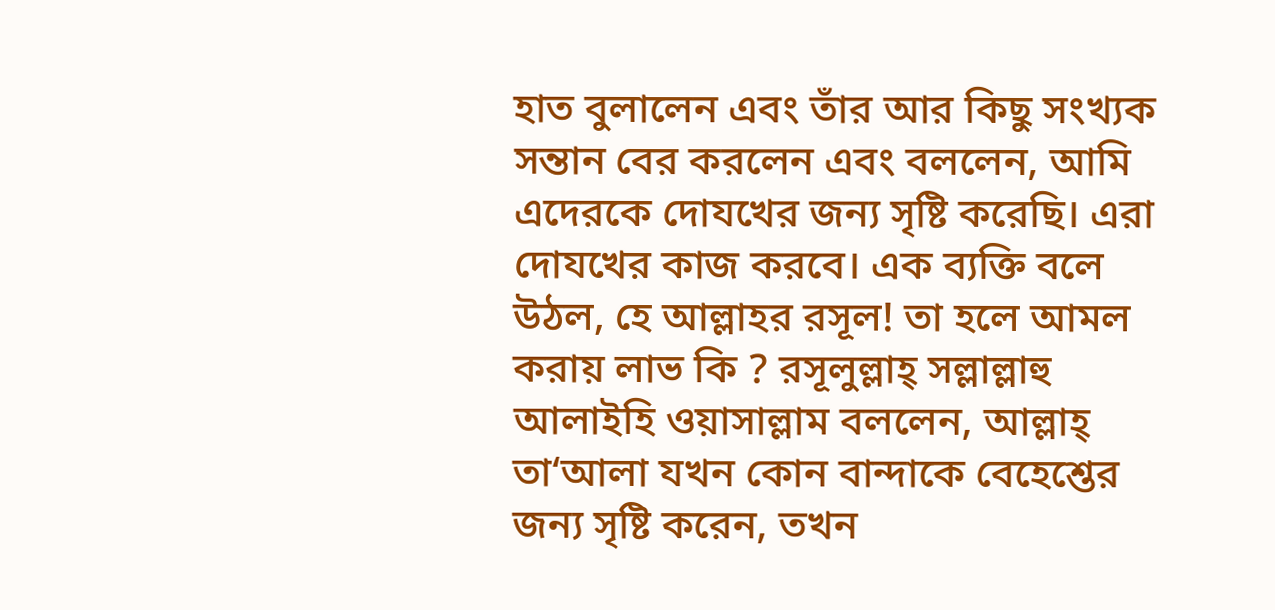হাত বুলালেন এবং তাঁর আর কিছু সংখ্যক সন্তান বের করলেন এবং বললেন, আমি এদেরকে দোযখের জন্য সৃষ্টি করেছি। এরা দোযখের কাজ করবে। এক ব্যক্তি বলে উঠল, হে আল্লাহর রসূল! তা হলে আমল করায় লাভ কি ? রসূলুল্লাহ্ সল্লাল্লাহু আলাইহি ওয়াসাল্লাম বললেন, আল্লাহ্ তা‘আলা যখন কোন বান্দাকে বেহেশ্তের জন্য সৃষ্টি করেন, তখন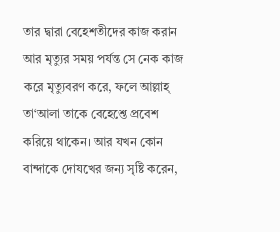তার দ্বারা বেহেশতীদের কাজ করান আর মৃত্যুর সময় পর্যন্ত সে নেক কাজ করে মৃত্যুবরণ করে, ফলে আল্লাহ্ তা‘আলা তাকে বেহেশ্তে প্রবেশ করিয়ে থাকেন। আর যখন কোন বান্দাকে দোযখের জন্য সৃষ্টি করেন,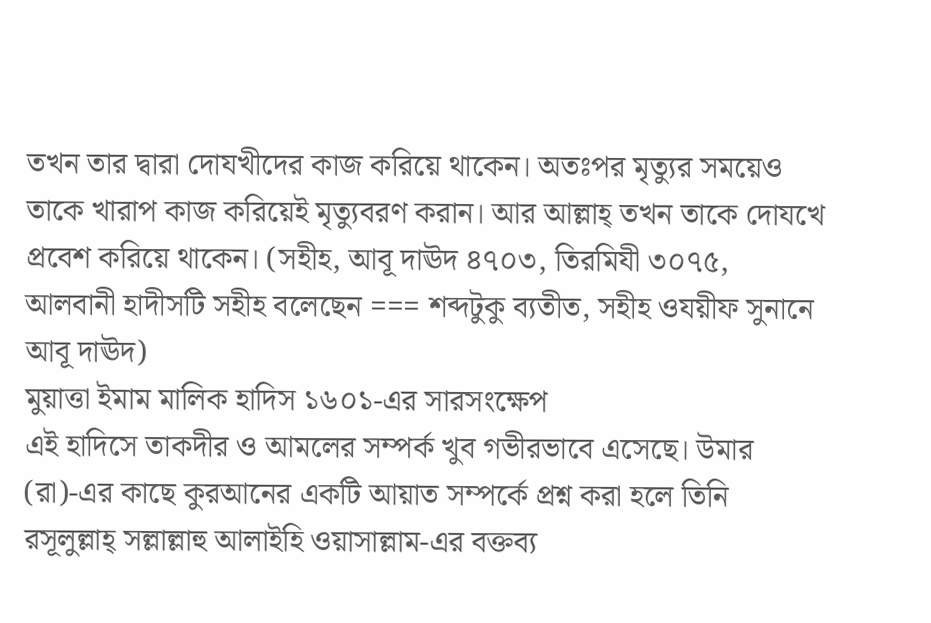তখন তার দ্বারা দোযখীদের কাজ করিয়ে থাকেন। অতঃপর মৃত্যুর সময়েও তাকে খারাপ কাজ করিয়েই মৃত্যুবরণ করান। আর আল্লাহ্ তখন তাকে দোযখে প্রবেশ করিয়ে থাকেন। (সহীহ, আবূ দাঊদ ৪৭০৩, তিরমিযী ৩০৭৫, আলবানী হাদীসটি সহীহ বলেছেন === শব্দটুকু ব্যতীত, সহীহ ওযয়ীফ সুনানে আবূ দাঊদ)
মুয়াত্তা ইমাম মালিক হাদিস ১৬০১-এর সারসংক্ষেপ
এই হাদিসে তাকদীর ও আমলের সম্পর্ক খুব গভীরভাবে এসেছে। উমার (রা)-এর কাছে কুরআনের একটি আয়াত সম্পর্কে প্রশ্ন করা হলে তিনি রসূলুল্লাহ্ সল্লাল্লাহু আলাইহি ওয়াসাল্লাম-এর বক্তব্য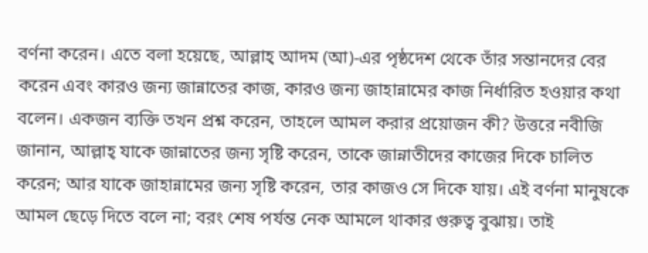বর্ণনা করেন। এতে বলা হয়েছে, আল্লাহ্ আদম (আ)-এর পৃষ্ঠদেশ থেকে তাঁর সন্তানদের বের করেন এবং কারও জন্য জান্নাতের কাজ, কারও জন্য জাহান্নামের কাজ নির্ধারিত হওয়ার কথা বলেন। একজন ব্যক্তি তখন প্রশ্ন করেন, তাহলে আমল করার প্রয়োজন কী? উত্তরে নবীজি জানান, আল্লাহ্ যাকে জান্নাতের জন্য সৃষ্টি করেন, তাকে জান্নাতীদের কাজের দিকে চালিত করেন; আর যাকে জাহান্নামের জন্য সৃষ্টি করেন, তার কাজও সে দিকে যায়। এই বর্ণনা মানুষকে আমল ছেড়ে দিতে বলে না; বরং শেষ পর্যন্ত নেক আমলে থাকার গুরুত্ব বুঝায়। তাই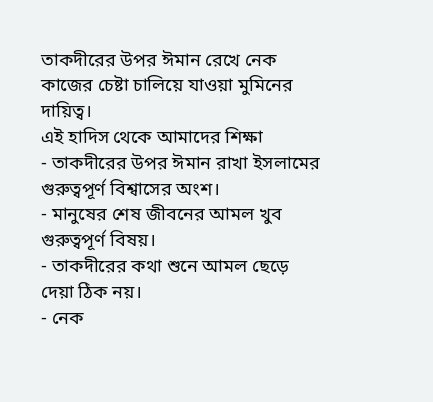তাকদীরের উপর ঈমান রেখে নেক কাজের চেষ্টা চালিয়ে যাওয়া মুমিনের দায়িত্ব।
এই হাদিস থেকে আমাদের শিক্ষা
- তাকদীরের উপর ঈমান রাখা ইসলামের গুরুত্বপূর্ণ বিশ্বাসের অংশ।
- মানুষের শেষ জীবনের আমল খুব গুরুত্বপূর্ণ বিষয়।
- তাকদীরের কথা শুনে আমল ছেড়ে দেয়া ঠিক নয়।
- নেক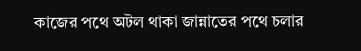কাজের পথে অটল থাকা জান্নাতের পথে চলার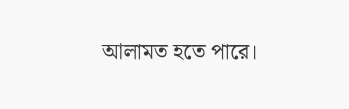আলামত হতে পারে।